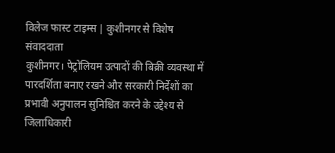विलेज फास्ट टाइम्स | कुशीनगर से विशेष संवाददाता
कुशीनगर। पेट्रोलियम उत्पादों की बिक्री व्यवस्था में पारदर्शिता बनाए रखने और सरकारी निर्देशों का प्रभावी अनुपालन सुनिश्चित करने के उद्देश्य से जिलाधिकारी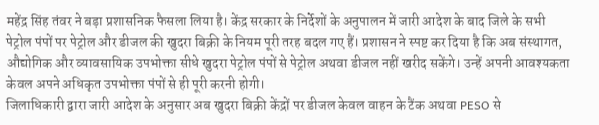महेंद्र सिंह तंवर ने बड़ा प्रशासनिक फैसला लिया है। केंद्र सरकार के निर्देशों के अनुपालन में जारी आदेश के बाद जिले के सभी पेट्रोल पंपों पर पेट्रोल और डीजल की खुदरा बिक्री के नियम पूरी तरह बदल गए हैं। प्रशासन ने स्पष्ट कर दिया है कि अब संस्थागत, औद्योगिक और व्यावसायिक उपभोक्ता सीधे खुदरा पेट्रोल पंपों से पेट्रोल अथवा डीजल नहीं खरीद सकेंगे। उन्हें अपनी आवश्यकता केवल अपने अधिकृत उपभोक्ता पंपों से ही पूरी करनी होगी।
जिलाधिकारी द्वारा जारी आदेश के अनुसार अब खुदरा बिक्री केंद्रों पर डीजल केवल वाहन के टैंक अथवा PESO से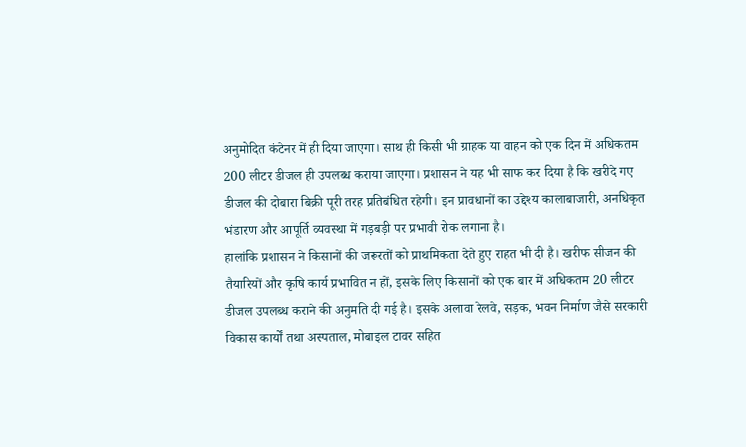अनुमोदित कंटेनर में ही दिया जाएगा। साथ ही किसी भी ग्राहक या वाहन को एक दिन में अधिकतम 200 लीटर डीजल ही उपलब्ध कराया जाएगा। प्रशासन ने यह भी साफ कर दिया है कि खरीदे गए डीजल की दोबारा बिक्री पूरी तरह प्रतिबंधित रहेगी। इन प्रावधानों का उद्देश्य कालाबाजारी, अनधिकृत भंडारण और आपूर्ति व्यवस्था में गड़बड़ी पर प्रभावी रोक लगाना है।
हालांकि प्रशासन ने किसानों की जरूरतों को प्राथमिकता देते हुए राहत भी दी है। खरीफ सीजन की तैयारियों और कृषि कार्य प्रभावित न हों, इसके लिए किसानों को एक बार में अधिकतम 20 लीटर डीजल उपलब्ध कराने की अनुमति दी गई है। इसके अलावा रेलवे, सड़क, भवन निर्माण जैसे सरकारी विकास कार्यों तथा अस्पताल, मोबाइल टावर सहित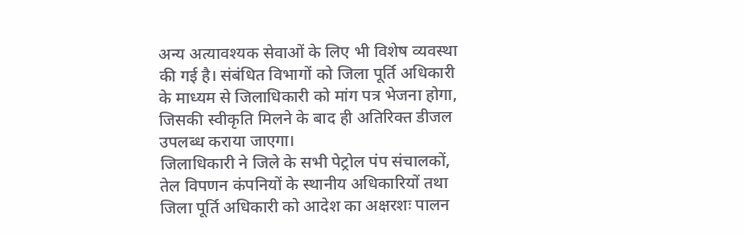अन्य अत्यावश्यक सेवाओं के लिए भी विशेष व्यवस्था की गई है। संबंधित विभागों को जिला पूर्ति अधिकारी के माध्यम से जिलाधिकारी को मांग पत्र भेजना होगा, जिसकी स्वीकृति मिलने के बाद ही अतिरिक्त डीजल उपलब्ध कराया जाएगा।
जिलाधिकारी ने जिले के सभी पेट्रोल पंप संचालकों, तेल विपणन कंपनियों के स्थानीय अधिकारियों तथा जिला पूर्ति अधिकारी को आदेश का अक्षरशः पालन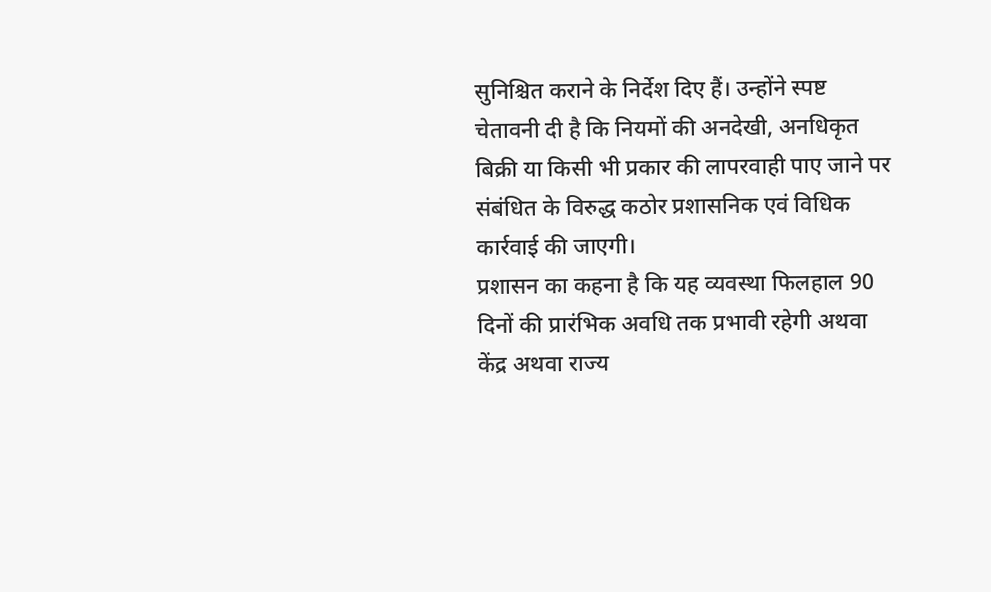सुनिश्चित कराने के निर्देश दिए हैं। उन्होंने स्पष्ट चेतावनी दी है कि नियमों की अनदेखी, अनधिकृत बिक्री या किसी भी प्रकार की लापरवाही पाए जाने पर संबंधित के विरुद्ध कठोर प्रशासनिक एवं विधिक कार्रवाई की जाएगी।
प्रशासन का कहना है कि यह व्यवस्था फिलहाल 90 दिनों की प्रारंभिक अवधि तक प्रभावी रहेगी अथवा केंद्र अथवा राज्य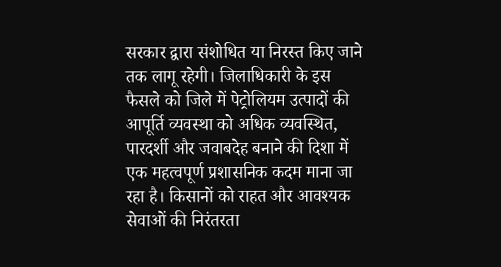सरकार द्वारा संशोधित या निरस्त किए जाने तक लागू रहेगी। जिलाधिकारी के इस फैसले को जिले में पेट्रोलियम उत्पादों की आपूर्ति व्यवस्था को अधिक व्यवस्थित, पारदर्शी और जवाबदेह बनाने की दिशा में एक महत्वपूर्ण प्रशासनिक कदम माना जा रहा है। किसानों को राहत और आवश्यक सेवाओं की निरंतरता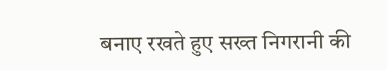बनाए रखते हुए सख्त निगरानी की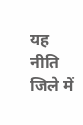यह नीति जिले में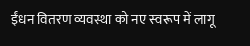ईंधन वितरण व्यवस्था को नए स्वरूप में लागू